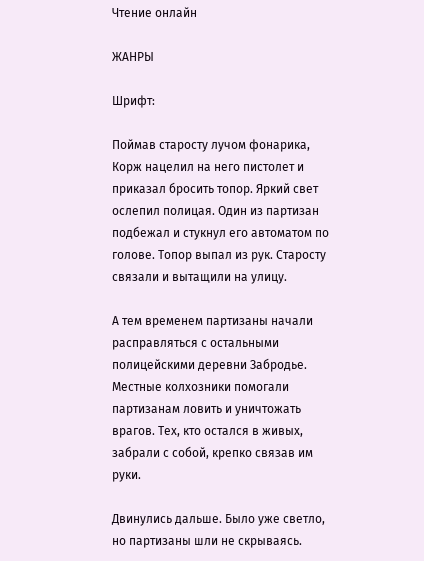Чтение онлайн

ЖАНРЫ

Шрифт:

Поймав старосту лучом фонарика, Корж нацелил на него пистолет и приказал бросить топор. Яркий свет ослепил полицая. Один из партизан подбежал и стукнул его автоматом по голове. Топор выпал из рук. Старосту связали и вытащили на улицу.

А тем временем партизаны начали расправляться с остальными полицейскими деревни Забродье. Местные колхозники помогали партизанам ловить и уничтожать врагов. Тех, кто остался в живых, забрали с собой, крепко связав им руки.

Двинулись дальше. Было уже светло, но партизаны шли не скрываясь.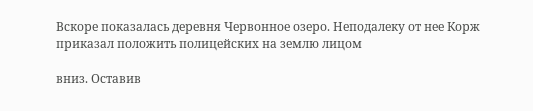Вскоре показалась деревня Червонное озеро. Неподалеку от нее Корж приказал положить полицейских на землю лицом

вниз. Оставив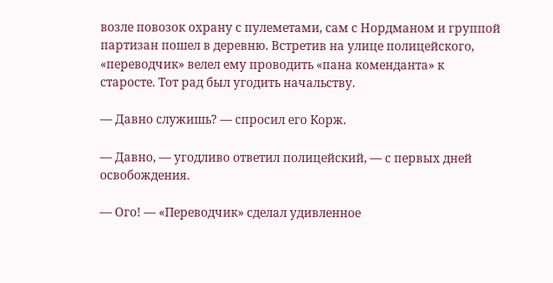возле повозок охрану с пулеметами, сам с Нордманом и группой партизан пошел в деревню. Встретив на улице полицейского, «переводчик» велел ему проводить «пана коменданта» к старосте. Тот рад был угодить начальству.

— Давно служишь? — спросил его Корж.

— Давно, — угодливо ответил полицейский, — с первых дней освобождения.

— Ого! — «Переводчик» сделал удивленное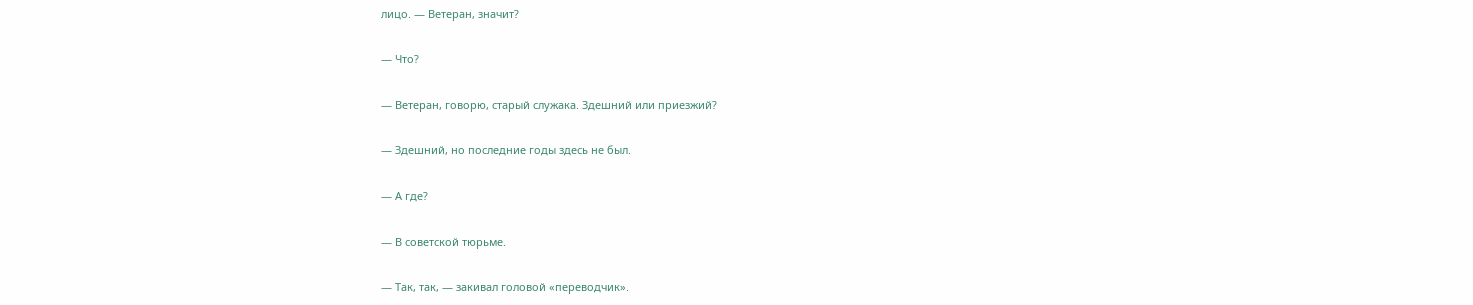лицо. — Ветеран, значит?

— Что?

— Ветеран, говорю, старый служака. Здешний или приезжий?

— Здешний, но последние годы здесь не был.

— А где?

— В советской тюрьме.

— Так, так, — закивал головой «переводчик».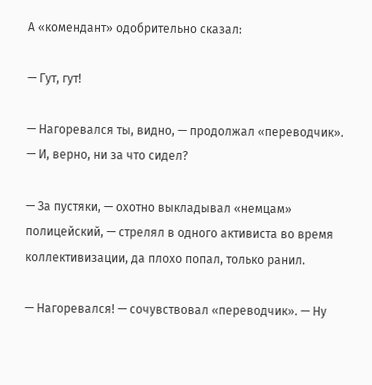А «комендант» одобрительно сказал:

— Гут, гут!

— Нагоревался ты, видно, — продолжал «переводчик». — И, верно, ни за что сидел?

— За пустяки, — охотно выкладывал «немцам» полицейский, — стрелял в одного активиста во время коллективизации, да плохо попал, только ранил.

— Нагоревался! — сочувствовал «переводчик». — Ну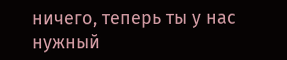ничего, теперь ты у нас нужный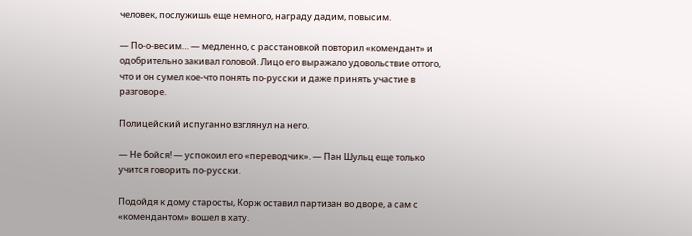человек, послужишь еще немного, награду дадим, повысим.

— По-о-весим… — медленно, с расстановкой повторил «комендант» и одобрительно закивал головой. Лицо его выражало удовольствие оттого, что и он сумел кое-что понять по-русски и даже принять участие в разговоре.

Полицейский испуганно взглянул на него.

— Не бойся! — успокоил его «переводчик». — Пан Шульц еще только учится говорить по-русски.

Подойдя к дому старосты, Корж оставил партизан во дворе, а сам с «комендантом» вошел в хату.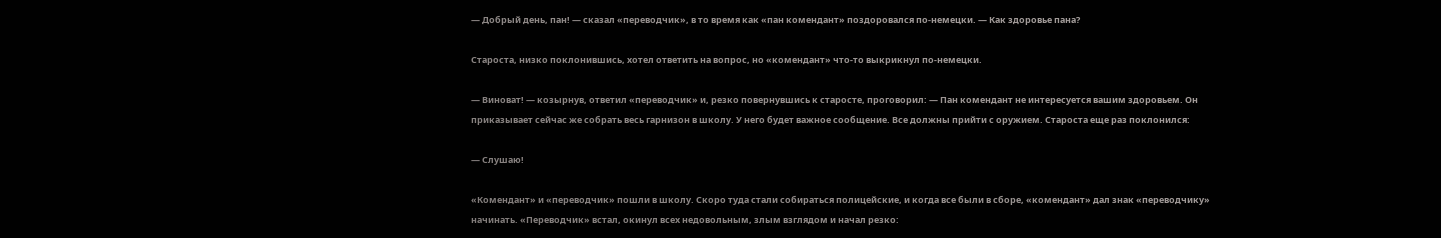— Добрый день, пан! — сказал «переводчик», в то время как «пан комендант» поздоровался по-немецки. — Как здоровье пана?

Староста, низко поклонившись, хотел ответить на вопрос, но «комендант» что-то выкрикнул по-немецки.

— Виноват! — козырнув, ответил «переводчик» и, резко повернувшись к старосте, проговорил: — Пан комендант не интересуется вашим здоровьем. Он приказывает сейчас же собрать весь гарнизон в школу. У него будет важное сообщение. Все должны прийти с оружием. Староста еще раз поклонился:

— Слушаю!

«Комендант» и «переводчик» пошли в школу. Скоро туда стали собираться полицейские, и когда все были в сборе, «комендант» дал знак «переводчику» начинать. «Переводчик» встал, окинул всех недовольным, злым взглядом и начал резко: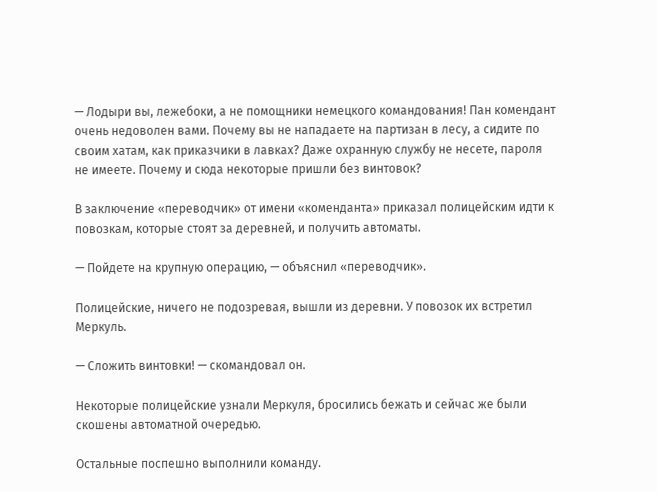— Лодыри вы, лежебоки, а не помощники немецкого командования! Пан комендант очень недоволен вами. Почему вы не нападаете на партизан в лесу, а сидите по своим хатам, как приказчики в лавках? Даже охранную службу не несете, пароля не имеете. Почему и сюда некоторые пришли без винтовок?

В заключение «переводчик» от имени «коменданта» приказал полицейским идти к повозкам, которые стоят за деревней, и получить автоматы.

— Пойдете на крупную операцию, — объяснил «переводчик».

Полицейские, ничего не подозревая, вышли из деревни. У повозок их встретил Меркуль.

— Сложить винтовки! — скомандовал он.

Некоторые полицейские узнали Меркуля, бросились бежать и сейчас же были скошены автоматной очередью.

Остальные поспешно выполнили команду.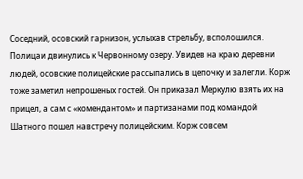Соседний, осовский гарнизон, услыхав стрельбу, всполошился. Полицаи двинулись к Червонному озеру. Увидев на краю деревни людей, осовские полицейские рассыпались в цепочку и залегли. Корж тоже заметил непрошеных гостей. Он приказал Меркулю взять их на прицел, а сам с «комендантом» и партизанами под командой Шатного пошел навстречу полицейским. Корж совсем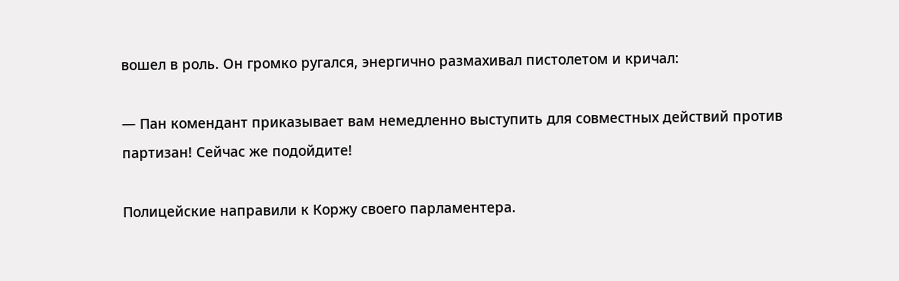вошел в роль. Он громко ругался, энергично размахивал пистолетом и кричал:

— Пан комендант приказывает вам немедленно выступить для совместных действий против партизан! Сейчас же подойдите!

Полицейские направили к Коржу своего парламентера.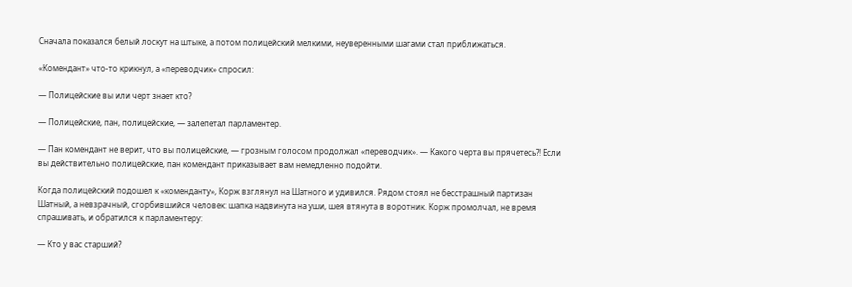Сначала показался белый лоскут на штыке, а потом полицейский мелкими, неуверенными шагами стал приближаться.

«Комендант» что-то крикнул, а «переводчик» спросил:

— Полицейские вы или черт знает кто?

— Полицейские, пан, полицейские, — залепетал парламентер.

— Пан комендант не верит, что вы полицейские, — грозным голосом продолжал «переводчик». — Какого черта вы прячетесь?! Если вы действительно полицейские, пан комендант приказывает вам немедленно подойти.

Когда полицейский подошел к «коменданту», Корж взглянул на Шатного и удивился. Рядом стоял не бесстрашный партизан Шатный, а невзрачный, сгорбившийся человек: шапка надвинута на уши, шея втянута в воротник. Корж промолчал, не время спрашивать, и обратился к парламентеру:

— Кто у вас старший?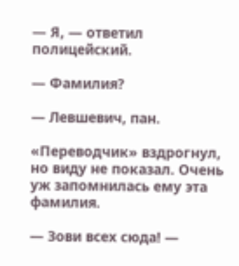— Я, — ответил полицейский.

— Фамилия?

— Левшевич, пан.

«Переводчик» вздрогнул, но виду не показал. Очень уж запомнилась ему эта фамилия.

— Зови всех сюда! —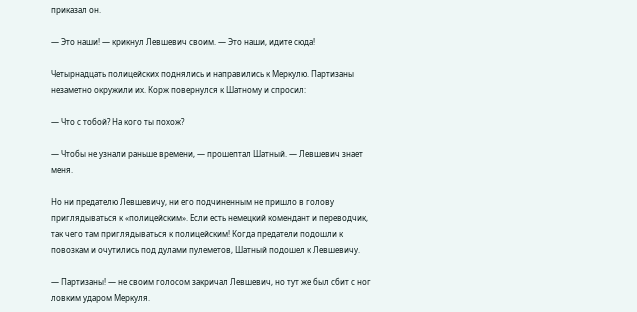приказал он.

— Это наши! — крикнул Левшевич своим. — Это наши, идите сюда!

Четырнадцать полицейских поднялись и направились к Меркулю. Партизаны незаметно окружили их. Корж повернулся к Шатному и спросил:

— Что с тобой? На кого ты похож?

— Чтобы не узнали раньше времени, — прошептал Шатный. — Левшевич знает меня.

Но ни предателю Левшевичу, ни его подчиненным не пришло в голову приглядываться к «полицейским». Если есть немецкий комендант и переводчик, так чего там приглядываться к полицейским! Когда предатели подошли к повозкам и очутились под дулами пулеметов, Шатный подошел к Левшевичу.

— Партизаны! — не своим голосом закричал Левшевич, но тут же был сбит с ног ловким ударом Меркуля.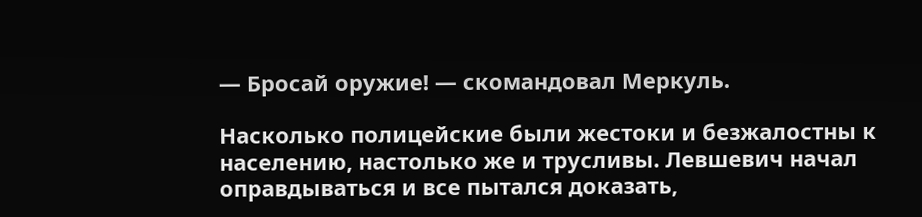— Бросай оружие! — скомандовал Меркуль.

Насколько полицейские были жестоки и безжалостны к населению, настолько же и трусливы. Левшевич начал оправдываться и все пытался доказать,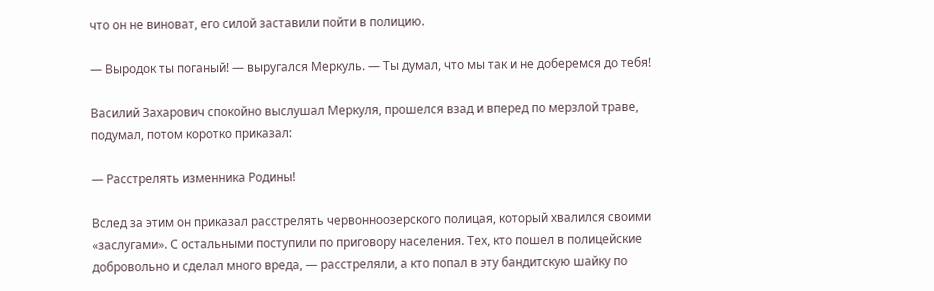что он не виноват, его силой заставили пойти в полицию.

— Выродок ты поганый! — выругался Меркуль. — Ты думал, что мы так и не доберемся до тебя!

Василий Захарович спокойно выслушал Меркуля, прошелся взад и вперед по мерзлой траве, подумал, потом коротко приказал:

— Расстрелять изменника Родины!

Вслед за этим он приказал расстрелять червонноозерского полицая, который хвалился своими «заслугами». С остальными поступили по приговору населения. Тех, кто пошел в полицейские добровольно и сделал много вреда, — расстреляли, а кто попал в эту бандитскую шайку по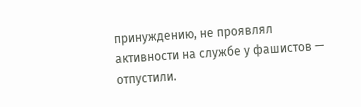принуждению, не проявлял активности на службе у фашистов — отпустили.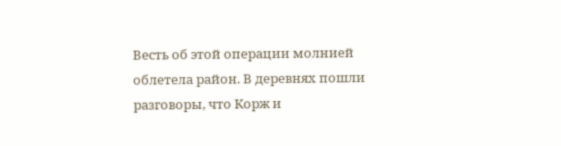Весть об этой операции молнией облетела район. В деревнях пошли разговоры, что Корж и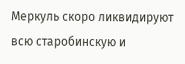Меркуль скоро ликвидируют всю старобинскую и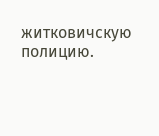житковичскую полицию.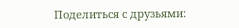Поделиться с друзьями: